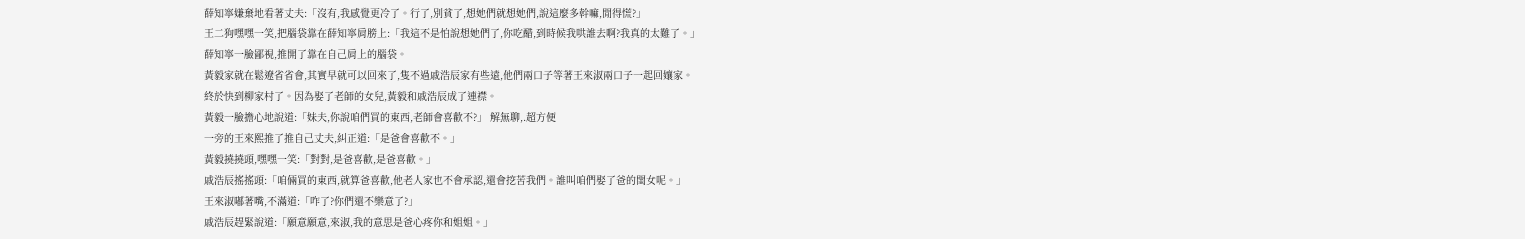薛知寧嫌棄地看著丈夫:「沒有,我感覺更冷了。行了,別貧了,想她們就想她們,說這麼多幹嘛,閒得慌?」
王二狗嘿嘿一笑,把腦袋靠在薛知寧肩膀上:「我這不是怕說想她們了,你吃醋,到時候我哄誰去啊?我真的太難了。」
薛知寧一臉鄙視,推開了靠在自己肩上的腦袋。
黃毅家就在鬆遼省省會,其實早就可以回來了,隻不過戚浩辰家有些遠,他們兩口子等著王來淑兩口子一起回孃家。
終於快到柳家村了。因為娶了老師的女兒,黃毅和戚浩辰成了連襟。
黃毅一臉擔心地說道:「妹夫,你說咱們買的東西,老師會喜歡不?」 解無聊,.超方便
一旁的王來熙推了推自己丈夫,糾正道:「是爸會喜歡不。」
黃毅撓撓頭,嘿嘿一笑:「對對,是爸喜歡,是爸喜歡。」
戚浩辰搖搖頭:「咱倆買的東西,就算爸喜歡,他老人家也不會承認,還會挖苦我們。誰叫咱們娶了爸的閨女呢。」
王來淑嘟著嘴,不滿道:「咋了?你們還不樂意了?」
戚浩辰趕緊說道:「願意願意,來淑,我的意思是爸心疼你和姐姐。」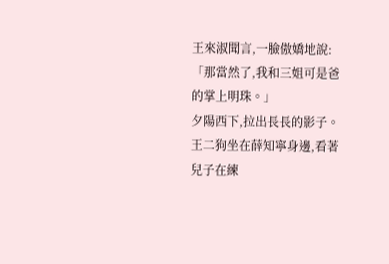王來淑聞言,一臉傲嬌地說:「那當然了,我和三姐可是爸的掌上明珠。」
夕陽西下,拉出長長的影子。王二狗坐在薛知寧身邊,看著兒子在練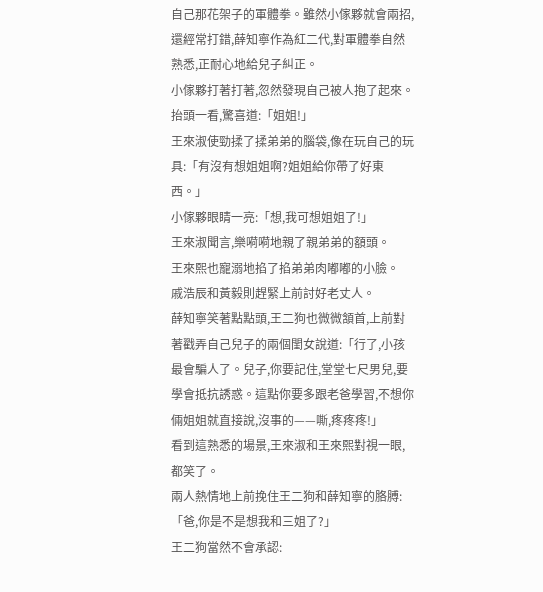自己那花架子的軍體拳。雖然小傢夥就會兩招,還經常打錯,薛知寧作為紅二代,對軍體拳自然熟悉,正耐心地給兒子糾正。
小傢夥打著打著,忽然發現自己被人抱了起來。
抬頭一看,驚喜道:「姐姐!」
王來淑使勁揉了揉弟弟的腦袋,像在玩自己的玩具:「有沒有想姐姐啊?姐姐給你帶了好東西。」
小傢夥眼睛一亮:「想,我可想姐姐了!」
王來淑聞言,樂嗬嗬地親了親弟弟的額頭。
王來熙也寵溺地掐了掐弟弟肉嘟嘟的小臉。
戚浩辰和黃毅則趕緊上前討好老丈人。
薛知寧笑著點點頭,王二狗也微微頷首,上前對著戳弄自己兒子的兩個閨女說道:「行了,小孩最會騙人了。兒子,你要記住,堂堂七尺男兒,要學會抵抗誘惑。這點你要多跟老爸學習,不想你倆姐姐就直接說,沒事的——嘶,疼疼疼!」
看到這熟悉的場景,王來淑和王來熙對視一眼,都笑了。
兩人熱情地上前挽住王二狗和薛知寧的胳膊:「爸,你是不是想我和三姐了?」
王二狗當然不會承認: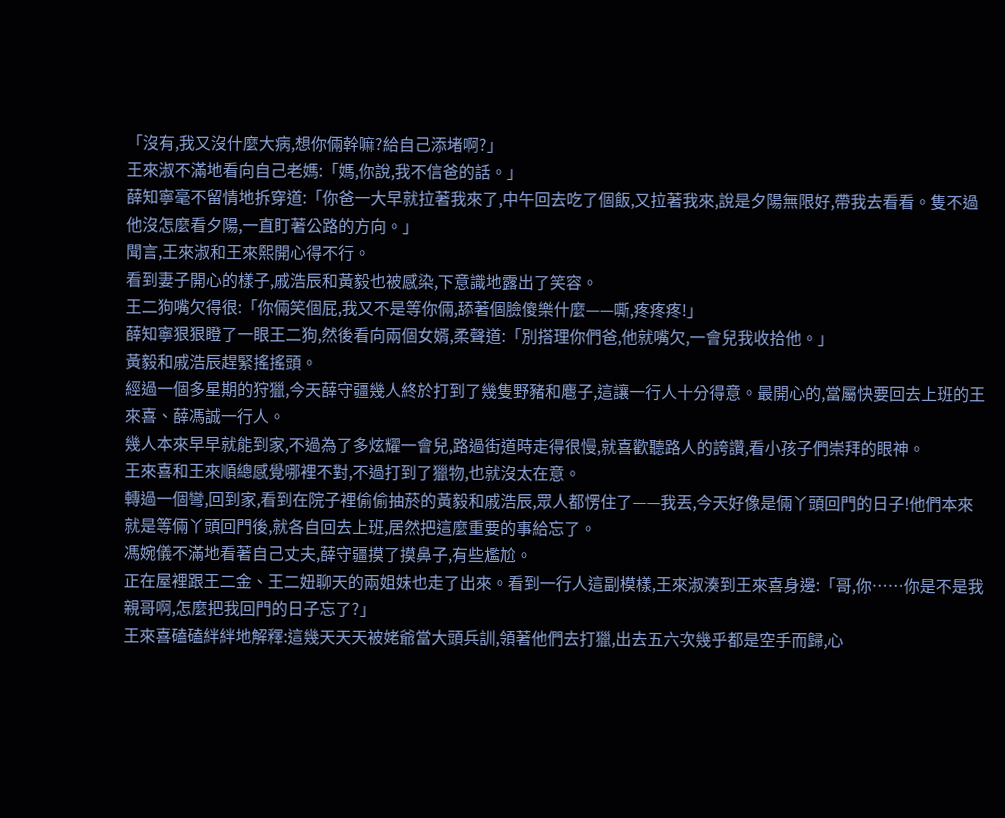「沒有,我又沒什麼大病,想你倆幹嘛?給自己添堵啊?」
王來淑不滿地看向自己老媽:「媽,你說,我不信爸的話。」
薛知寧毫不留情地拆穿道:「你爸一大早就拉著我來了,中午回去吃了個飯,又拉著我來,說是夕陽無限好,帶我去看看。隻不過他沒怎麼看夕陽,一直盯著公路的方向。」
聞言,王來淑和王來熙開心得不行。
看到妻子開心的樣子,戚浩辰和黃毅也被感染,下意識地露出了笑容。
王二狗嘴欠得很:「你倆笑個屁,我又不是等你倆,舔著個臉傻樂什麼——嘶,疼疼疼!」
薛知寧狠狠瞪了一眼王二狗,然後看向兩個女婿,柔聲道:「別搭理你們爸,他就嘴欠,一會兒我收拾他。」
黃毅和戚浩辰趕緊搖搖頭。
經過一個多星期的狩獵,今天薛守疆幾人終於打到了幾隻野豬和麅子,這讓一行人十分得意。最開心的,當屬快要回去上班的王來喜、薛馮誠一行人。
幾人本來早早就能到家,不過為了多炫耀一會兒,路過街道時走得很慢,就喜歡聽路人的誇讚,看小孩子們崇拜的眼神。
王來喜和王來順總感覺哪裡不對,不過打到了獵物,也就沒太在意。
轉過一個彎,回到家,看到在院子裡偷偷抽菸的黃毅和戚浩辰,眾人都愣住了——我丟,今天好像是倆丫頭回門的日子!他們本來就是等倆丫頭回門後,就各自回去上班,居然把這麼重要的事給忘了。
馮婉儀不滿地看著自己丈夫,薛守疆摸了摸鼻子,有些尷尬。
正在屋裡跟王二金、王二妞聊天的兩姐妹也走了出來。看到一行人這副模樣,王來淑湊到王來喜身邊:「哥,你……你是不是我親哥啊,怎麼把我回門的日子忘了?」
王來喜磕磕絆絆地解釋:這幾天天天被姥爺當大頭兵訓,領著他們去打獵,出去五六次幾乎都是空手而歸,心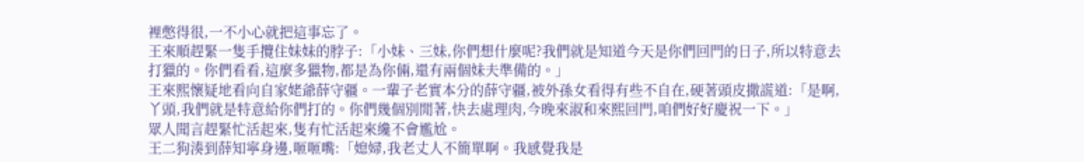裡憋得很,一不小心就把這事忘了。
王來順趕緊一隻手攬住妹妹的脖子:「小妹、三妹,你們想什麼呢?我們就是知道今天是你們回門的日子,所以特意去打獵的。你們看看,這麼多獵物,都是為你倆,還有兩個妹夫準備的。」
王來熙懷疑地看向自家姥爺薛守疆。一輩子老實本分的薛守疆,被外孫女看得有些不自在,硬著頭皮撒謊道:「是啊,丫頭,我們就是特意給你們打的。你們幾個別閒著,快去處理肉,今晚來淑和來熙回門,咱們好好慶祝一下。」
眾人聞言趕緊忙活起來,隻有忙活起來纔不會尷尬。
王二狗湊到薛知寧身邊,咂咂嘴:「媳婦,我老丈人不簡單啊。我感覺我是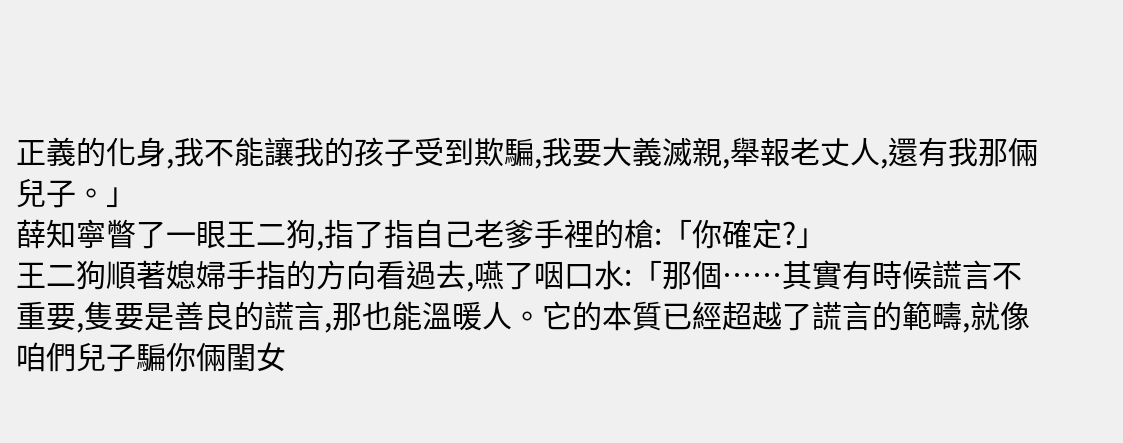正義的化身,我不能讓我的孩子受到欺騙,我要大義滅親,舉報老丈人,還有我那倆兒子。」
薛知寧瞥了一眼王二狗,指了指自己老爹手裡的槍:「你確定?」
王二狗順著媳婦手指的方向看過去,嚥了咽口水:「那個……其實有時候謊言不重要,隻要是善良的謊言,那也能溫暖人。它的本質已經超越了謊言的範疇,就像咱們兒子騙你倆閨女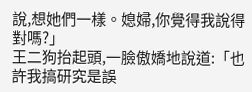說,想她們一樣。媳婦,你覺得我說得對嗎?」
王二狗抬起頭,一臉傲嬌地說道:「也許我搞研究是誤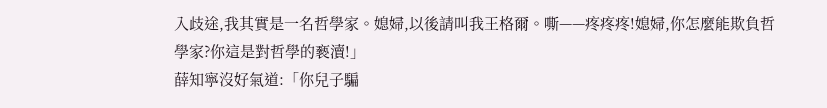入歧途,我其實是一名哲學家。媳婦,以後請叫我王格爾。嘶——疼疼疼!媳婦,你怎麼能欺負哲學家?你這是對哲學的褻瀆!」
薛知寧沒好氣道:「你兒子騙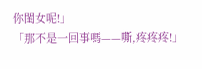你閨女呢!」
「那不是一回事嗎——嘶,疼疼疼!」